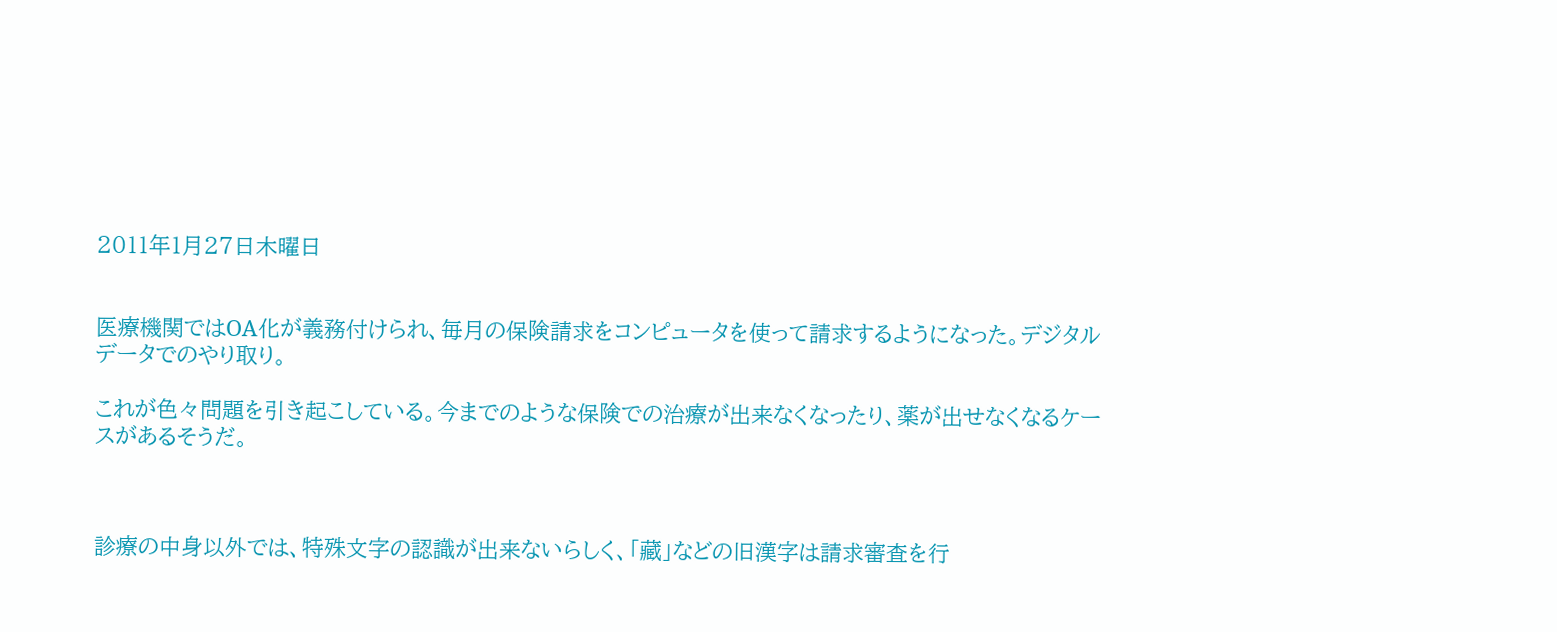2011年1月27日木曜日


医療機関ではOA化が義務付けられ、毎月の保険請求をコンピュータを使って請求するようになった。デジタルデータでのやり取り。

これが色々問題を引き起こしている。今までのような保険での治療が出来なくなったり、薬が出せなくなるケースがあるそうだ。



診療の中身以外では、特殊文字の認識が出来ないらしく、「藏」などの旧漢字は請求審査を行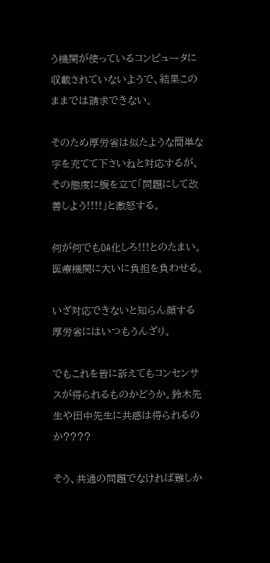う機関が使っているコンピュータに収載されていないようで、結果このままでは請求できない。

そのため厚労省は似たような簡単な字を充てて下さいねと対応するが、その態度に腹を立て「問題にして改善しよう!!!!」と激怒する。

何が何でもOA化しろ!!!とのたまい。医療機関に大いに負担を負わせる。

いざ対応できないと知らん顔する厚労省にはいつもうんざり。

でもこれを皆に訴えてもコンセンサスが得られるものかどうか。鈴木先生や田中先生に共感は得られるのか????

そう、共通の問題でなければ難しか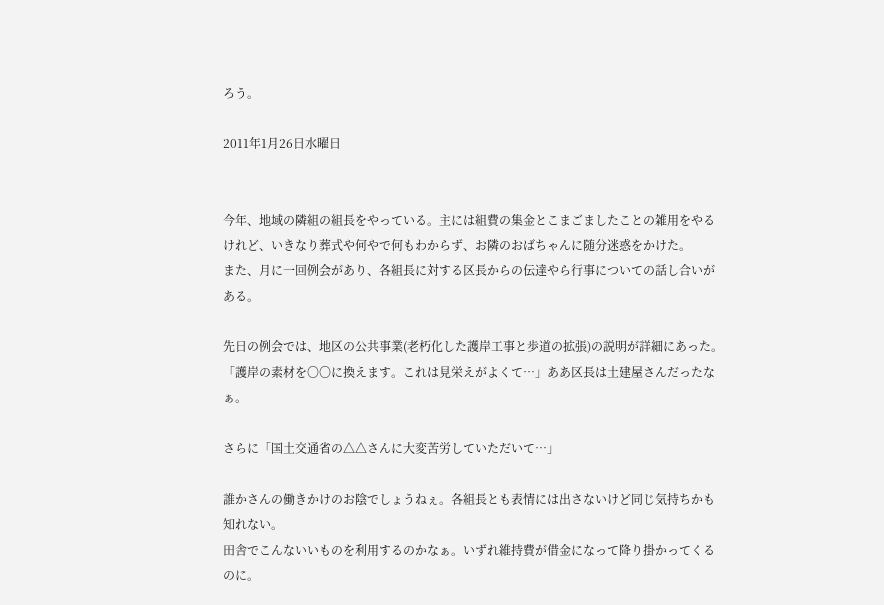ろう。

2011年1月26日水曜日


今年、地域の隣組の組長をやっている。主には組費の集金とこまごましたことの雑用をやるけれど、いきなり葬式や何やで何もわからず、お隣のおばちゃんに随分迷惑をかけた。
また、月に一回例会があり、各組長に対する区長からの伝達やら行事についての話し合いがある。

先日の例会では、地区の公共事業(老朽化した護岸工事と歩道の拡張)の説明が詳細にあった。「護岸の素材を〇〇に換えます。これは見栄えがよくて…」ああ区長は土建屋さんだったなぁ。

さらに「国土交通省の△△さんに大変苦労していただいて…」

誰かさんの働きかけのお陰でしょうねぇ。各組長とも表情には出さないけど同じ気持ちかも知れない。
田舎でこんないいものを利用するのかなぁ。いずれ維持費が借金になって降り掛かってくるのに。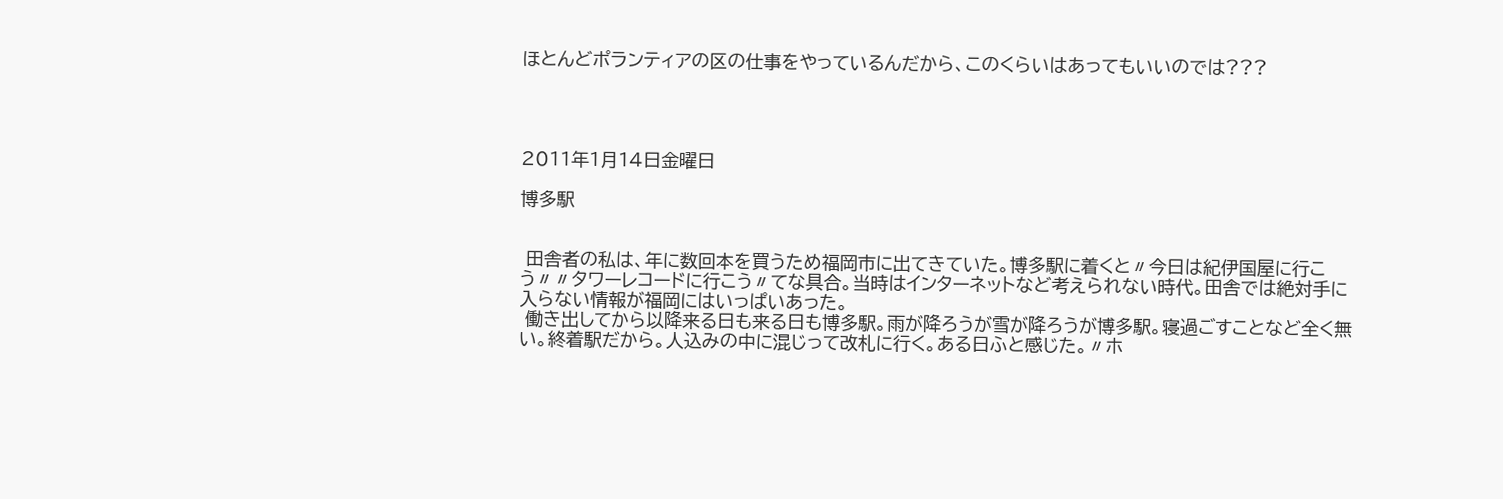ほとんどポランティアの区の仕事をやっているんだから、このくらいはあってもいいのでは???




2011年1月14日金曜日

博多駅


 田舎者の私は、年に数回本を買うため福岡市に出てきていた。博多駅に着くと〃今日は紀伊国屋に行こう〃〃タワーレコードに行こう〃てな具合。当時はインターネットなど考えられない時代。田舎では絶対手に入らない情報が福岡にはいっぱいあった。
 働き出してから以降来る日も来る日も博多駅。雨が降ろうが雪が降ろうが博多駅。寝過ごすことなど全く無い。終着駅だから。人込みの中に混じって改札に行く。ある日ふと感じた。〃ホ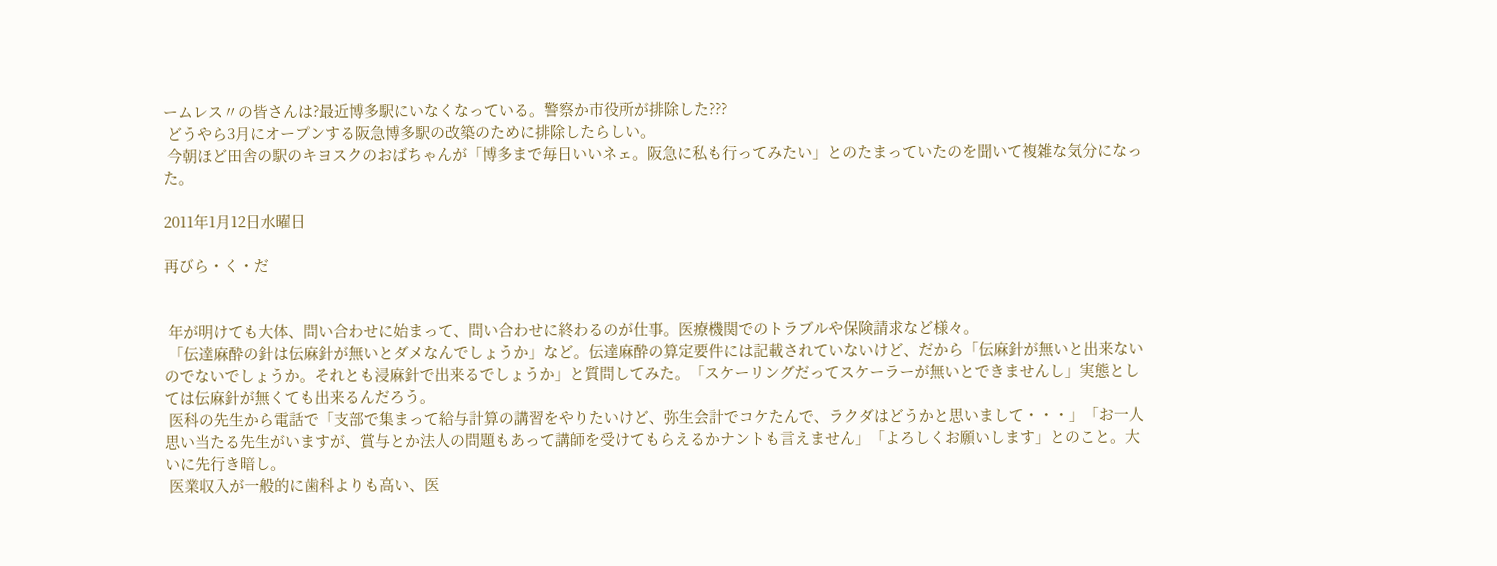ームレス〃の皆さんは?最近博多駅にいなくなっている。警察か市役所が排除した???
 どうやら3月にオープンする阪急博多駅の改築のために排除したらしい。
 今朝ほど田舎の駅のキヨスクのおばちゃんが「博多まで毎日いいネェ。阪急に私も行ってみたい」とのたまっていたのを聞いて複雑な気分になった。

2011年1月12日水曜日

再びら・く・だ


 年が明けても大体、問い合わせに始まって、問い合わせに終わるのが仕事。医療機関でのトラブルや保険請求など様々。
 「伝達麻酔の針は伝麻針が無いとダメなんでしょうか」など。伝達麻酔の算定要件には記載されていないけど、だから「伝麻針が無いと出来ないのでないでしょうか。それとも浸麻針で出来るでしょうか」と質問してみた。「スケーリングだってスケーラーが無いとできませんし」実態としては伝麻針が無くても出来るんだろう。
 医科の先生から電話で「支部で集まって給与計算の講習をやりたいけど、弥生会計でコケたんで、ラクダはどうかと思いまして・・・」「お一人思い当たる先生がいますが、賞与とか法人の問題もあって講師を受けてもらえるかナントも言えません」「よろしくお願いします」とのこと。大いに先行き暗し。
 医業収入が一般的に歯科よりも高い、医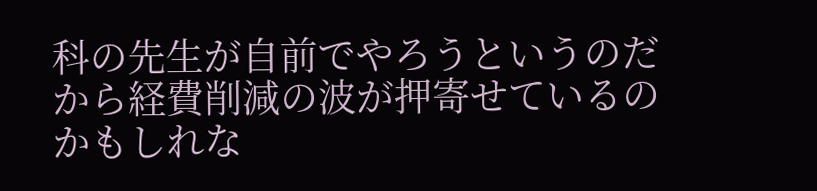科の先生が自前でやろうというのだから経費削減の波が押寄せているのかもしれな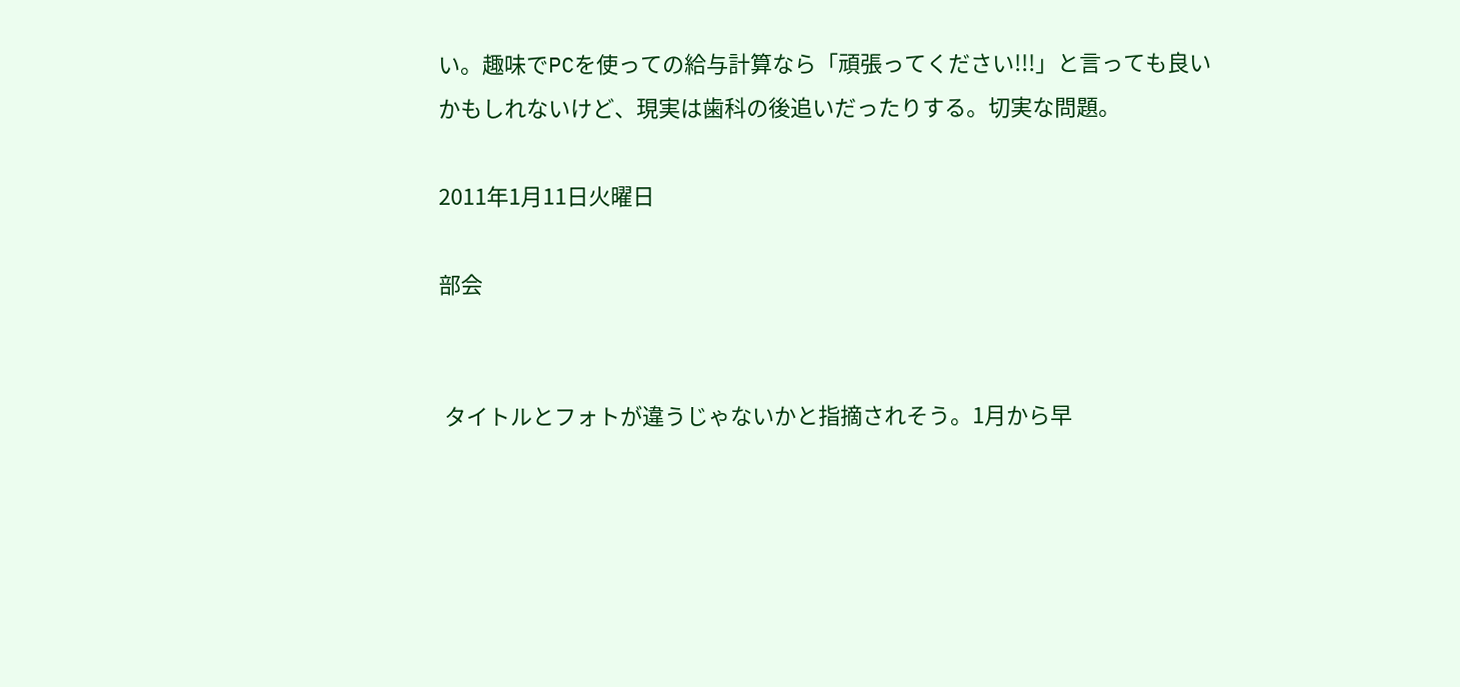い。趣味でPCを使っての給与計算なら「頑張ってください!!!」と言っても良いかもしれないけど、現実は歯科の後追いだったりする。切実な問題。

2011年1月11日火曜日

部会


 タイトルとフォトが違うじゃないかと指摘されそう。1月から早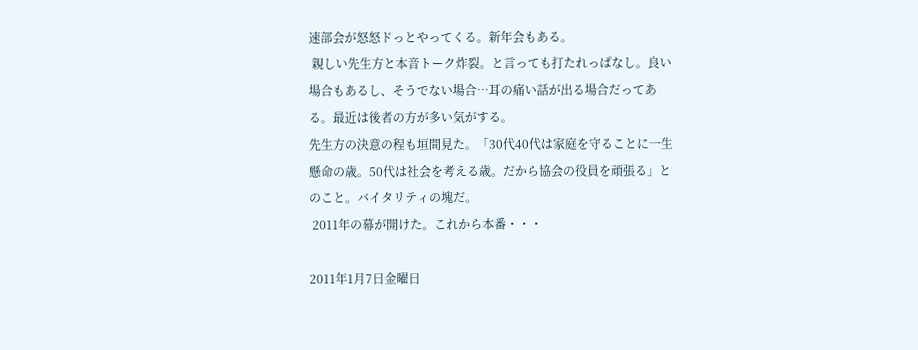速部会が怒怒ドっとやってくる。新年会もある。
 親しい先生方と本音トーク炸裂。と言っても打たれっぱなし。良い場合もあるし、そうでない場合…耳の痛い話が出る場合だってある。最近は後者の方が多い気がする。
先生方の決意の程も垣間見た。「30代40代は家庭を守ることに一生懸命の歳。50代は社会を考える歳。だから協会の役員を頑張る」とのこと。バイタリティの塊だ。
 2011年の幕が開けた。これから本番・・・

2011年1月7日金曜日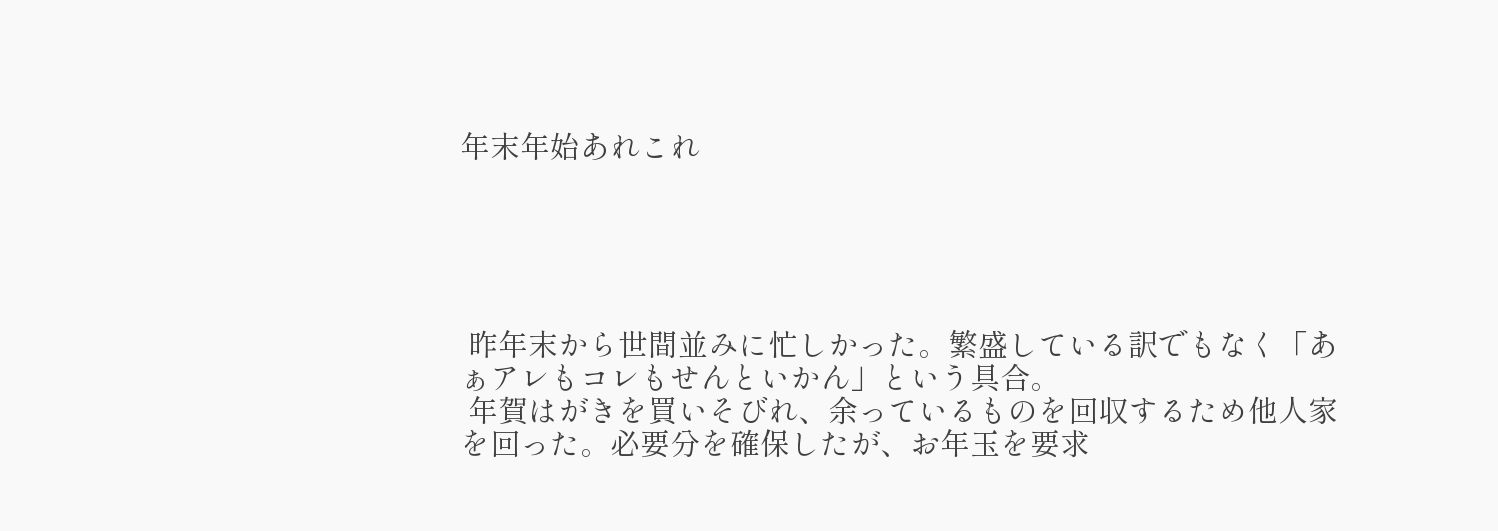年末年始あれこれ





 昨年末から世間並みに忙しかった。繁盛している訳でもなく「あぁアレもコレもせんといかん」という具合。
 年賀はがきを買いそびれ、余っているものを回収するため他人家を回った。必要分を確保したが、お年玉を要求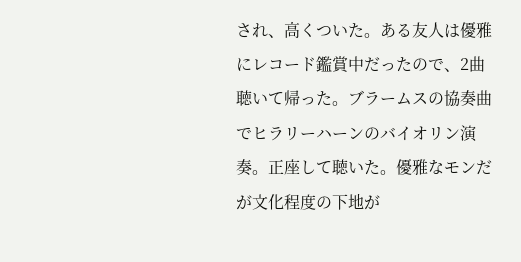され、高くついた。ある友人は優雅にレコード鑑賞中だったので、2曲聴いて帰った。ブラームスの協奏曲でヒラリーハーンのバイオリン演奏。正座して聴いた。優雅なモンだが文化程度の下地が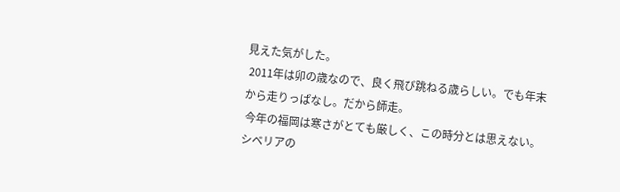見えた気がした。
 2011年は卯の歳なので、良く飛び跳ねる歳らしい。でも年末から走りっぱなし。だから師走。
 今年の福岡は寒さがとても厳しく、この時分とは思えない。シベリアの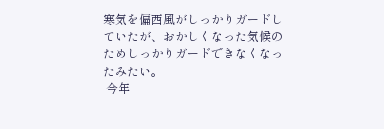寒気を偏西風がしっかりガードしていたが、おかしくなった気候のためしっかりガードできなくなったみたい。
 今年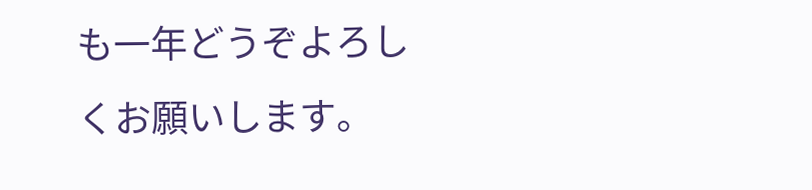も一年どうぞよろしくお願いします。